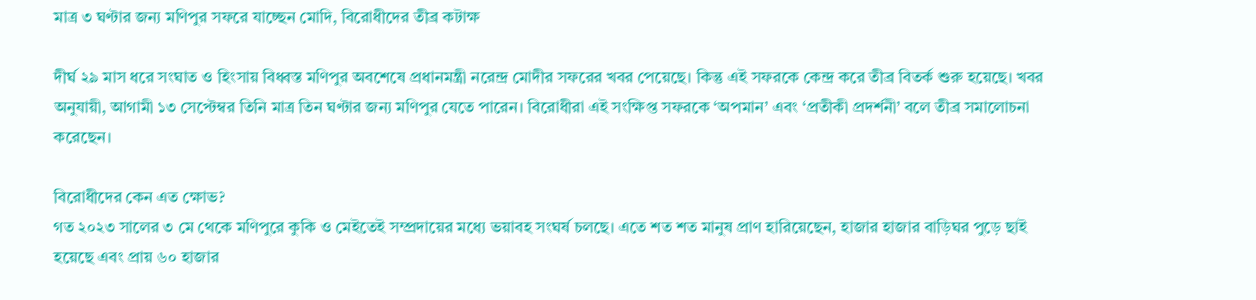মাত্র ৩ ঘণ্টার জন্য মণিপুর সফরে যাচ্ছেন মোদি, বিরোধীদের তীব্র কটাক্ষ

দীর্ঘ ২৯ মাস ধরে সংঘাত ও হিংসায় বিধ্বস্ত মণিপুর অবশেষে প্রধানমন্ত্রী নরেন্দ্র মোদীর সফরের খবর পেয়েছে। কিন্তু এই সফরকে কেন্দ্র করে তীব্র বিতর্ক শুরু হয়েছে। খবর অনুযায়ী, আগামী ১৩ সেপ্টেম্বর তিনি মাত্র তিন ঘণ্টার জন্য মণিপুর যেতে পারেন। বিরোধীরা এই সংক্ষিপ্ত সফরকে ‘অপমান’ এবং ‘প্রতীকী প্রদর্শনী’ বলে তীব্র সমালোচনা করেছেন।

বিরোধীদের কেন এত ক্ষোভ?
গত ২০২৩ সালের ৩ মে থেকে মণিপুরে কুকি ও মেইতেই সম্প্রদায়ের মধ্যে ভয়াবহ সংঘর্ষ চলছে। এতে শত শত মানুষ প্রাণ হারিয়েছেন, হাজার হাজার বাড়িঘর পুড়ে ছাই হয়েছে এবং প্রায় ৬০ হাজার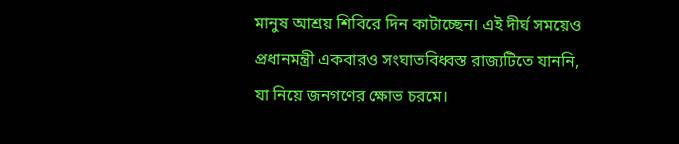মানুষ আশ্রয় শিবিরে দিন কাটাচ্ছেন। এই দীর্ঘ সময়েও প্রধানমন্ত্রী একবারও সংঘাতবিধ্বস্ত রাজ্যটিতে যাননি, যা নিয়ে জনগণের ক্ষোভ চরমে।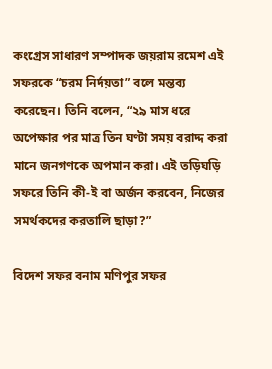কংগ্রেস সাধারণ সম্পাদক জয়রাম রমেশ এই সফরকে “চরম নির্দয়তা” বলে মন্তব্য করেছেন। তিনি বলেন, “২৯ মাস ধরে অপেক্ষার পর মাত্র তিন ঘণ্টা সময় বরাদ্দ করা মানে জনগণকে অপমান করা। এই তড়িঘড়ি সফরে তিনি কী-ই বা অর্জন করবেন, নিজের সমর্থকদের করতালি ছাড়া?”

বিদেশ সফর বনাম মণিপুর সফর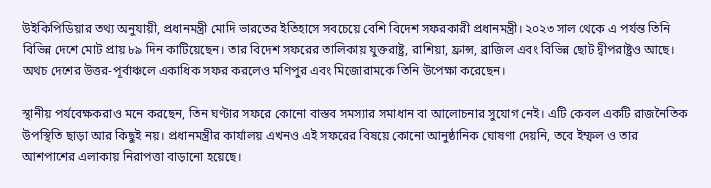উইকিপিডিয়ার তথ্য অনুযায়ী, প্রধানমন্ত্রী মোদি ভারতের ইতিহাসে সবচেয়ে বেশি বিদেশ সফরকারী প্রধানমন্ত্রী। ২০২৩ সাল থেকে এ পর্যন্ত তিনি বিভিন্ন দেশে মোট প্রায় ৮৯ দিন কাটিয়েছেন। তার বিদেশ সফরের তালিকায় যুক্তরাষ্ট্র, রাশিয়া, ফ্রান্স, ব্রাজিল এবং বিভিন্ন ছোট দ্বীপরাষ্ট্রও আছে। অথচ দেশের উত্তর-পূর্বাঞ্চলে একাধিক সফর করলেও মণিপুর এবং মিজোরামকে তিনি উপেক্ষা করেছেন।

স্থানীয় পর্যবেক্ষকরাও মনে করছেন, তিন ঘণ্টার সফরে কোনো বাস্তব সমস্যার সমাধান বা আলোচনার সুযোগ নেই। এটি কেবল একটি রাজনৈতিক উপস্থিতি ছাড়া আর কিছুই নয়। প্রধানমন্ত্রীর কার্যালয় এখনও এই সফরের বিষয়ে কোনো আনুষ্ঠানিক ঘোষণা দেয়নি, তবে ইম্ফল ও তার আশপাশের এলাকায় নিরাপত্তা বাড়ানো হয়েছে।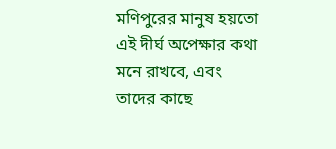মণিপুরের মানুষ হয়তো এই দীর্ঘ অপেক্ষার কথা মনে রাখবে, এবং তাদের কাছে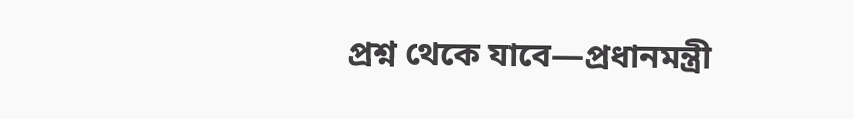প্রশ্ন থেকে যাবে—প্রধানমন্ত্রী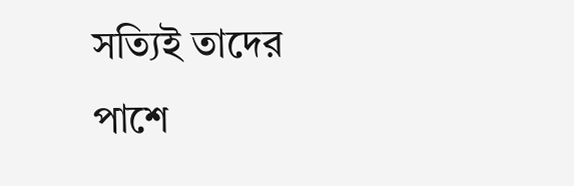সত্যিই তাদের পাশে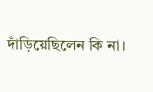দাঁড়িয়েছিলেন কি না।